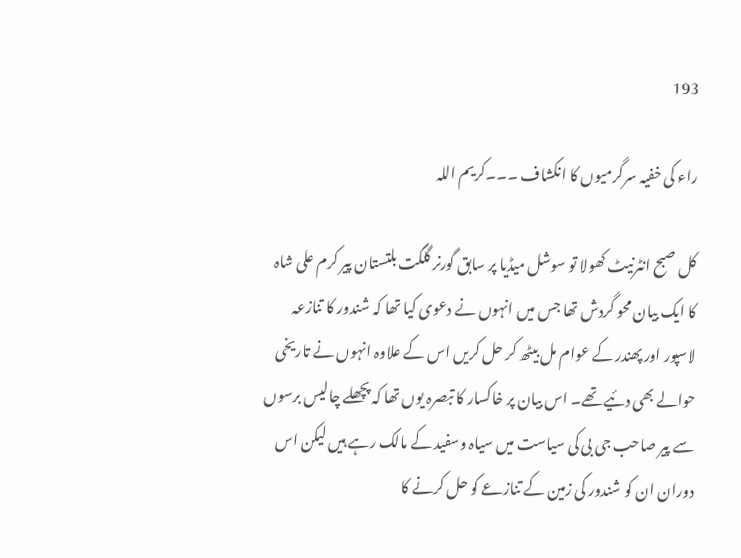193

راء کی خفیہ سرگرمیوں کا انکشاف ۔۔۔کریم اللہ

کل صبح انٹرنیٹ کھولا تو سوشل میڈیا پر سابق گورنر گلگت بلتستان پیر کرم علی شاہ کا ایک بیان محو گردش تھا جس میں انہوں نے دعوی کیا تھا کہ شندور کا تنازعہ لاسپور اور پھندر کے عوام مل بیٹھ کر حل کریں اس کے علاوہ انہوں نے تاریخی حوالے بھی دئیے تھے۔ اس بیان پر خاکسار کا تبصرہ یوں تھا کہ پچھلے چالیس برسوں سے پیر صاحب جی بی کی سیاست میں سیاہ وسفید کے مالک رہے ہیں لیکن اس دوران ان کو شندور کی زمین کے تنازعے کو حل کرنے کا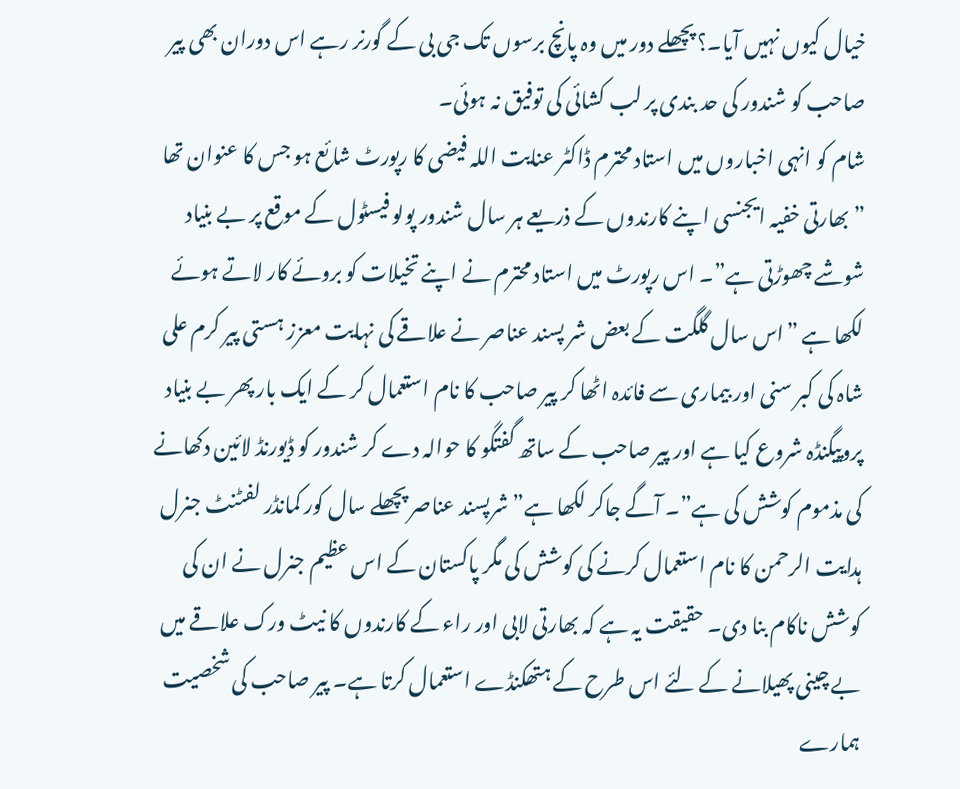خیال کیوں نہیں آیا۔؟ پچھلے دور میں وہ پانچ برسوں تک جی بی کے گورنر رہے اس دوران بھی پیر صاحب کو شندور کی حد بندی پر لب کشائی کی توفیق نہ ہوئی۔
شام کو انہی اخباروں میں استاد محترم ڈاکٹر عنایت اللہ فیضی کا رپورٹ شائع ہو جس کا عنوان تھا ”بھارتی خفیہ ایجنسی اپنے کارندوں کے ذریعے ہر سال شندور پولو فیسٹول کے موقع پر بے بنیاد شوشے چھوڑتی ہے”۔ اس رپورٹ میں استاد محترم نے اپنے تخیلات کو بروئے کار لاتے ہوئے لکھا ہے ”اس سال گلگت کے بعض شر پسند عناصر نے علاقے کی نہایت معزز ہستی پیر کرم علی شاہ کی کبر سنی اور بیماری سے فائدہ اٹھا کر پیر صاحب کا نام استعمال کر کے ایک بار پھر بے بنیاد پروپیگنڈہ شروع کیا ہے اور پیر صاحب کے ساتھ گفتگو کا حوالہ دے کر شندور کو ڈیورنڈ لائین دکھانے کی مذموم کوشش کی ہے”۔ آگے جاکر لکھا ہے” شرپسند عناصر پچھلے سال کور کمانڈر لفٹنٹ جنرل ہدایت الرحمن کا نام استعمال کرنے کی کوشش کی مگر پاکستان کے اس عظیم جنرل نے ان کی کوشش ناکام بنا دی۔ حقیقت یہ ہے کہ بھارتی لابی اور راء کے کارندوں کا نیٹ ورک علاقے میں بے چینی پھیلانے کے لئے اس طرح کے ہتھکنڈے استعمال کرتا ہے۔ پیر صاحب کی شخصیت ہمارے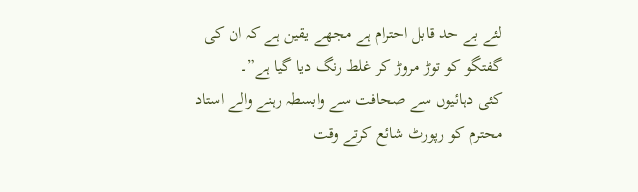لئے بے حد قابل احترام ہے مجھے یقین ہے کہ ان کی گفتگو کو توڑ مروڑ کر غلط رنگ دیا گیا ہے”۔
کئی دہائیوں سے صحافت سے وابسطہ رہنے والے استاد محترم کو رپورٹ شائع کرتے وقت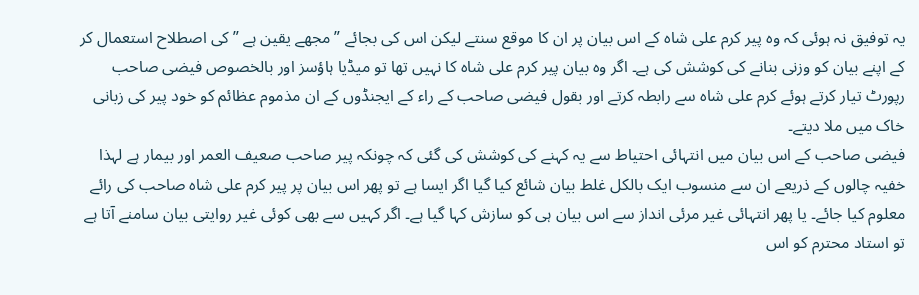یہ توفیق نہ ہوئی کہ وہ پیر کرم علی شاہ کے اس بیان پر ان کا موقع سنتے لیکن اس کی بجائے ”مجھے یقین ہے ” کی اصطلاح استعمال کر کے اپنے بیان کو وزنی بنانے کی کوشش کی ہے۔ اگر وہ بیان پیر کرم علی شاہ کا نہیں تھا تو میڈیا ہاؤسز اور بالخصوص فیضی صاحب رپورٹ تیار کرتے ہوئے کرم علی شاہ سے رابطہ کرتے اور بقول فیضی صاحب کے راء کے ایجنڈوں کے ان مذموم عظائم کو خود پیر کی زبانی خاک میں ملا دیتے۔
فیضی صاحب کے اس بیان میں انتہائی احتیاط سے یہ کہنے کی کوشش کی گئی کہ چونکہ پیر صاحب صعیف العمر اور بیمار ہے لہذا خفیہ چالوں کے ذریعے ان سے منسوب ایک بالکل غلط بیان شائع کیا گیا اگر ایسا ہے تو پھر اس بیان پر پیر کرم علی شاہ صاحب کی رائے معلوم کیا جائے۔ یا پھر انتہائی غیر مرئی انداز سے اس بیان ہی کو سازش کہا گیا ہے۔ اگر کہیں سے بھی کوئی غیر روایتی بیان سامنے آتا ہے تو استاد محترم کو اس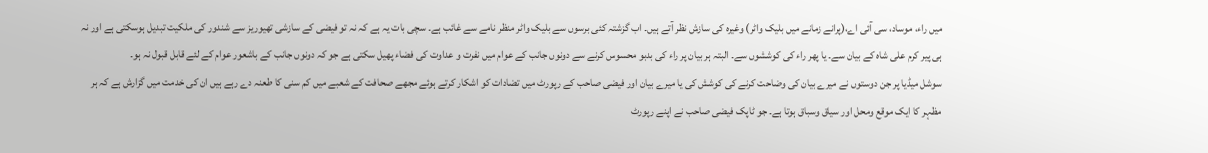میں راء، موساد، سی آئی اے،(پرانے زمانے میں بلیک واٹر) وغیرہ کی سازش نظر آتے ہیں۔ اب گزشتہ کئی برسوں سے بلیک واٹر منظر نامے سے غائب ہے۔ سچی بات یہ ہے کہ نہ تو فیضی کے سازشی تھیوریز سے شندور کی ملکیت تبدیل ہوسکتی ہے اور نہ ہی پیر کرم علی شاہ کے بیان سے۔ یا پھر راء کی کوششوں سے۔ البتہ ہر بیان پر راء کی بدبو محسوس کرنے سے دونوں جانب کے عوام میں نفرت و عداوت کی فضاء پھیل سکتی ہے جو کہ دونوں جانب کے باشعور عوام کے لئے قابل قبول نہ ہو۔
سوشل میڈیا پر جن دوستوں نے میرے بیان کی وضاحت کرنے کی کوشش کی یا میرے بیان اور فیضی صاحب کے رپورٹ میں تضادات کو اشکار کرتے ہوئے مجھے صحافت کے شعبے میں کم سنی کا طعنہ دے رہے ہیں ان کی خدمت میں گزارش ہے کہ ہر مظہر کا ایک موقع ومحل اور سیاق وسباق ہوتا ہے۔ جو ٹاپک فیضی صاحب نے اپنے رپورٹ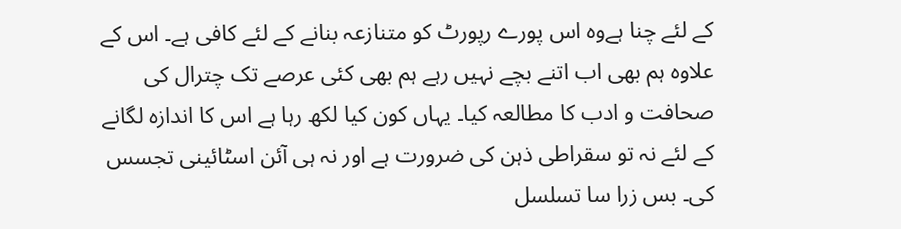کے لئے چنا ہےوہ اس پورے رپورٹ کو متنازعہ بنانے کے لئے کافی ہے۔ اس کے علاوہ ہم بھی اب اتنے بچے نہیں رہے ہم بھی کئی عرصے تک چترال کی صحافت و ادب کا مطالعہ کیا۔ یہاں کون کیا لکھ رہا ہے اس کا اندازہ لگانے کے لئے نہ تو سقراطی ذہن کی ضرورت ہے اور نہ ہی آئن اسٹائینی تجسس کی۔ بس زرا سا تسلسل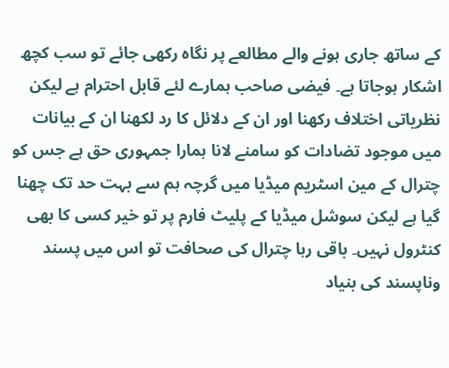کے ساتھ جاری ہونے والے مطالعے پر نگاہ رکھی جائے تو سب کچھ اشکار ہوجاتا ہے۔ فیضی صاحب ہمارے لئے قابل احترام ہے لیکن نظریاتی اختلاف رکھنا اور ان کے دلائل کا رد لکھنا ان کے بیانات میں موجود تضادات کو سامنے لانا ہمارا جمہوری حق ہے جس کو چترال کے مین اسٹریم میڈیا میں گرچہ ہم سے بہت حد تک چھنا گیا ہے لیکن سوشل میڈیا کے پلیٹ فارم پر تو خیر کسی کا بھی کنٹرول نہیں۔ باقی رہا چترال کی صحافت تو اس میں پسند وناپسند کی بنیاد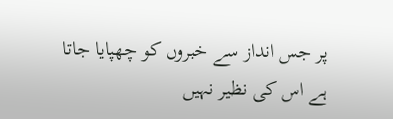پر جس انداز سے خبروں کو چھپایا جاتا ہے اس کی نظیر نہیں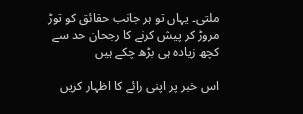ملتی۔ یہاں تو ہر جانب حقائق کو توڑ مروڑ کر پیش کرنے کا رجحان حد سے کچھ زیادہ ہی بڑھ چکے ہیں

اس خبر پر اپنی رائے کا اظہار کریں